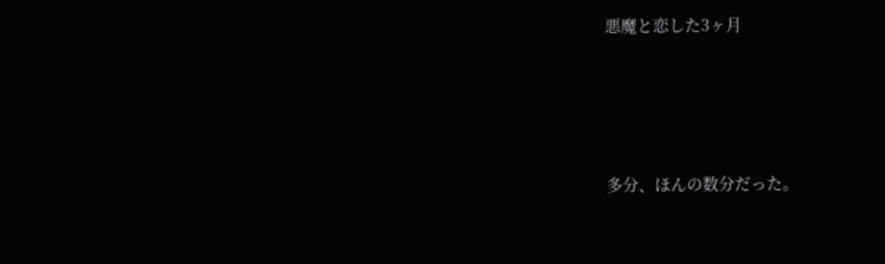悪魔と恋した3ヶ月




多分、ほんの数分だった。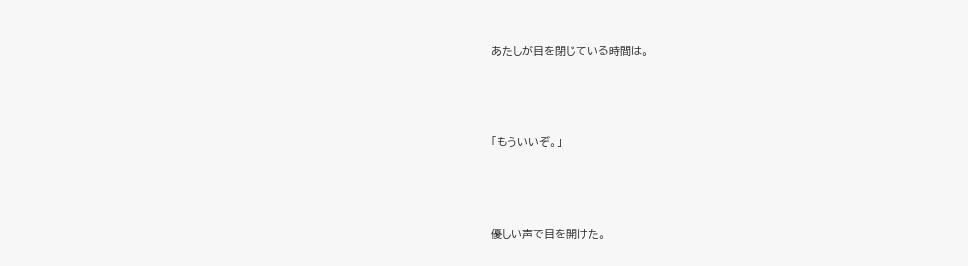あたしが目を閉じている時間は。



「もういいぞ。」



優しい声で目を開けた。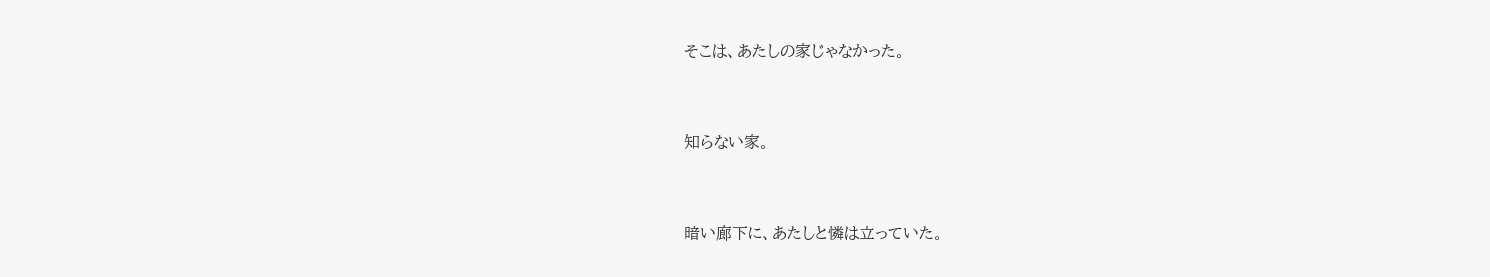そこは、あたしの家じゃなかった。



知らない家。



暗い廊下に、あたしと憐は立っていた。